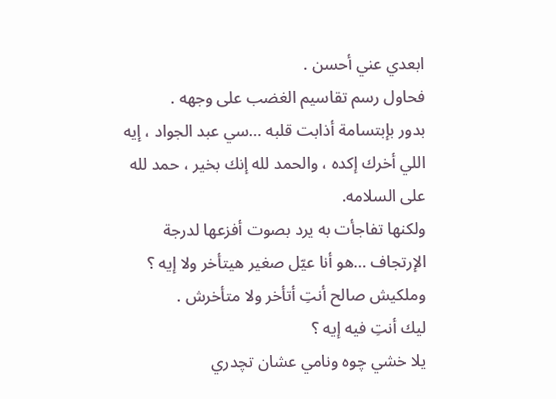ابعدي عني أحسن .
فحاول رسم تقاسيم الغضب على وجهه .
بدور بإبتسامة أذابت قلبه …سي عبد الجواد ، إيه اللي أخرك إكده ، والحمد لله إنك بخير ، حمد لله على السلامه.
ولكنها تفاجأت به يرد بصوت أفزعها لدرجة الإرتجاف …هو أنا عيّل صغير هيتأخر ولا إيه ؟
وملكيش صالح أنتِ أتأخر ولا متأخرش .
ليك أنتِ فيه إيه ؟
يلا خشي چوه ونامي عشان تچدري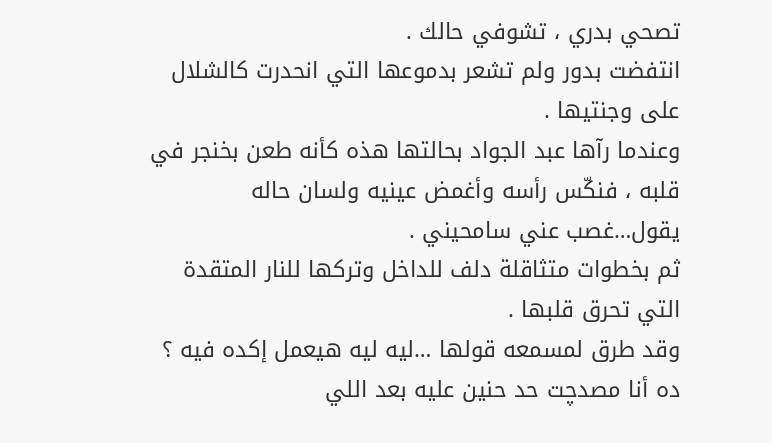تصحي بدري ، تشوفي حالك .
انتفضت بدور ولم تشعر بدموعها التي انحدرت كالشلال على وجنتيها .
وعندما رآها عبد الجواد بحالتها هذه كأنه طعن بخنجر في قلبه ، فنكّس رأسه وأغمض عينيه ولسان حاله يقول…غصب عني سامحيني .
ثم بخطوات متثاقلة دلف للداخل وتركها للنار المتقدة التي تحرق قلبها .
وقد طرق لمسمعه قولها …ليه ليه هيعمل إكده فيه ؟
ده أنا مصدچت حد حنين عليه بعد اللي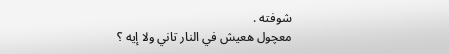شوفته .
معچول هعيش في النار تاني ولا إيه ؟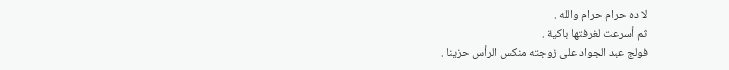لا ده حرام حرام والله .
ثم أسرعت لغرفتها باكية .
فولج عبد الجواد على زوجته منكس الرأس حزينا .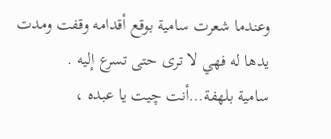وعندما شعرت سامية بوقع أقدامه وقفت ومدت يدها له فهي لا ترى حتى تسرع إليه .
سامية بلهفة…أنت چيت يا عبده ،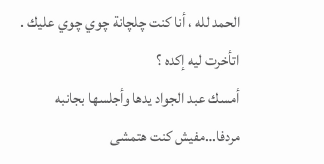الحمد لله ، أنا كنت چلچانة چوي چوي عليك .
اتأخرت ليه إكده ؟
أمسك عبد الجواد يدها وأجلسها بجانبه مردفا…مفيش كنت هتمشى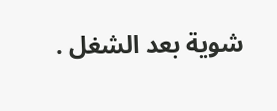شوية بعد الشغل .